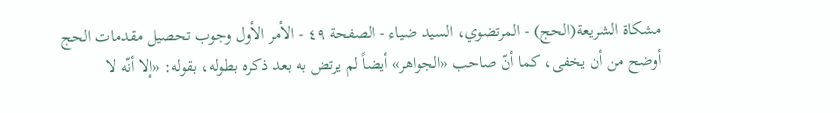مشكاة الشريعة(الحج) - المرتضوي، السيد ضياء - الصفحة ٤٩ - الأمر الأول وجوب تحصيل مقدمات الحج
أوضح من أن يخفى، كما أنّ صاحب «الجواهر» أيضاً لم يرتض به بعد ذكره بطوله، بقوله: «إلا أنّه لا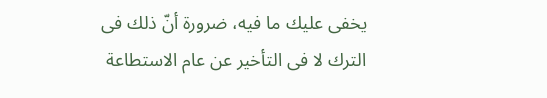يخفى عليك ما فيه، ضرورة أنّ ذلك فى الترك لا فى التأخير عن عام الاستطاعة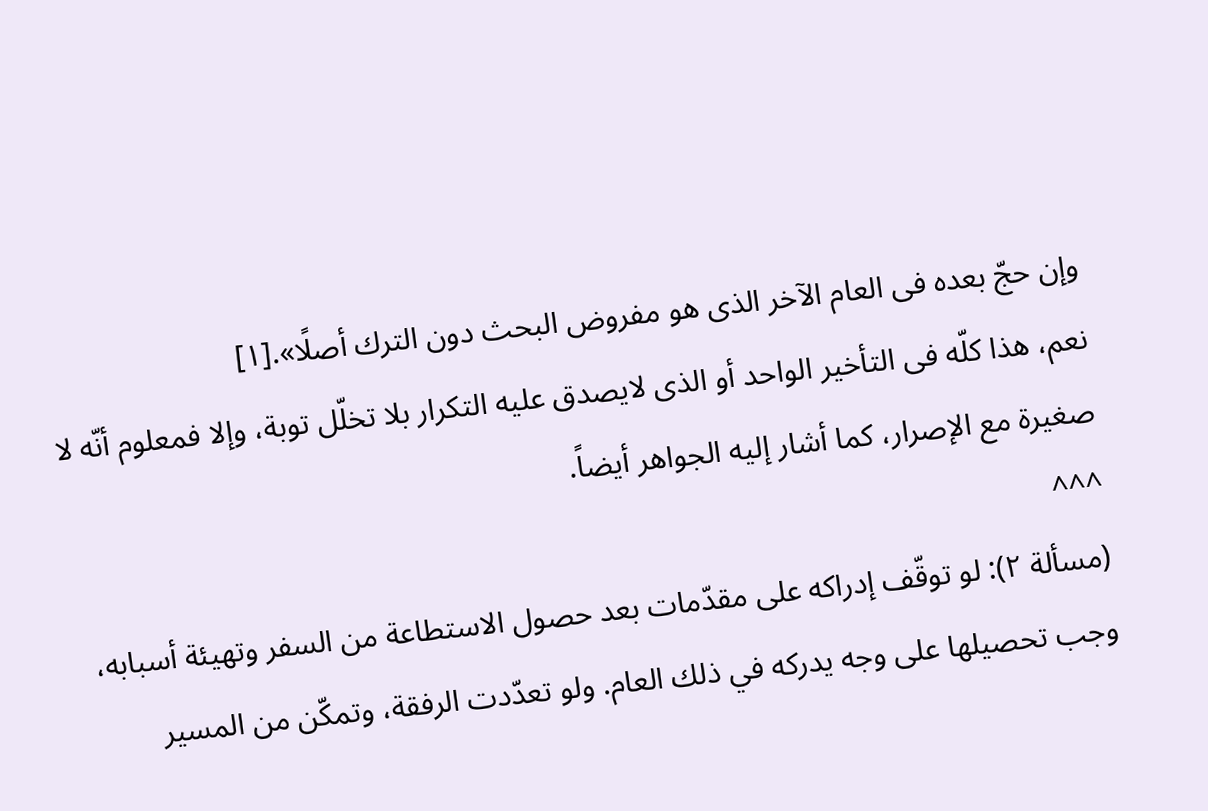وإن حجّ بعده فى العام الآخر الذى هو مفروض البحث دون الترك أصلًا».[١]
نعم، هذا كلّه فى التأخير الواحد أو الذى لايصدق عليه التكرار بلا تخلّل توبة، وإلا فمعلوم أنّه لا صغيرة مع الإصرار، كما أشار إليه الجواهر أيضاً.
^^^
(مسألة ٢): لو توقّف إدراكه على مقدّمات بعد حصول الاستطاعة من السفر وتهيئة أسبابه، وجب تحصيلها على وجه يدركه في ذلك العام. ولو تعدّدت الرفقة، وتمكّن من المسير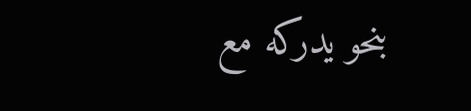بنحو يدركه مع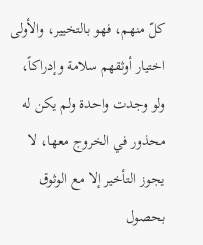كلّ منهم، فهو بالتخيير، والأولى اختيار أوثقهم سلامة وإدراكاً، ولو وجدت واحدة ولم يكن له محذور في الخروج معها، لا يجوز التأخير إلا مع الوثوق بحصول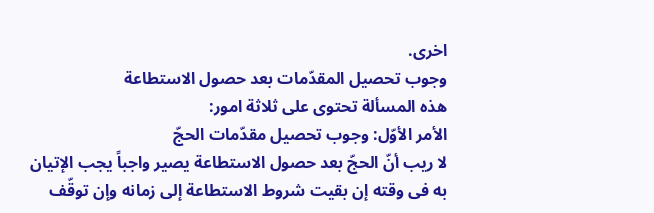اخرى.
وجوب تحصيل المقدّمات بعد حصول الاستطاعة
هذه المسألة تحتوى على ثلاثة امور:
الأمر الأوّل: وجوب تحصيل مقدّمات الحجّ
لا ريب أنّ الحجّ بعد حصول الاستطاعة يصير واجباً يجب الإتيان به فى وقته إن بقيت شروط الاستطاعة إلى زمانه وإن توقّف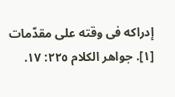إدراكه فى وقته على مقدّمات
[١]. جواهر الكلام ٢٢٥: ١٧.